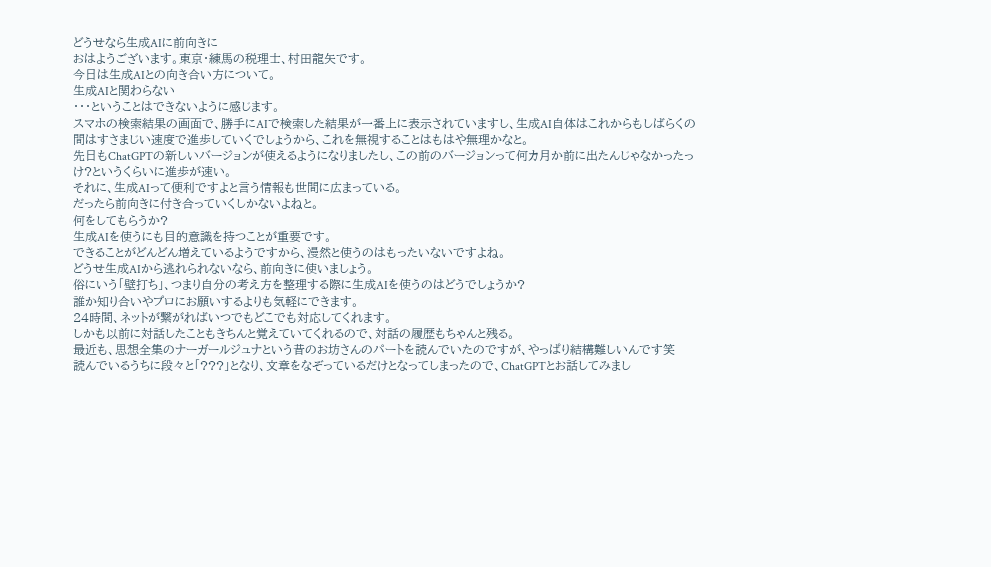どうせなら生成AIに前向きに
おはようございます。東京・練馬の税理士、村田龍矢です。
今日は生成AIとの向き合い方について。
生成AIと関わらない
・・・ということはできないように感じます。
スマホの検索結果の画面で、勝手にAIで検索した結果が一番上に表示されていますし、生成AI自体はこれからもしばらくの間はすさまじい速度で進歩していくでしょうから、これを無視することはもはや無理かなと。
先日もChatGPTの新しいバージョンが使えるようになりましたし、この前のバージョンって何カ月か前に出たんじゃなかったっけ?というくらいに進歩が速い。
それに、生成AIって便利ですよと言う情報も世間に広まっている。
だったら前向きに付き合っていくしかないよねと。
何をしてもらうか?
生成AIを使うにも目的意識を持つことが重要です。
できることがどんどん増えているようですから、漫然と使うのはもったいないですよね。
どうせ生成AIから逃れられないなら、前向きに使いましょう。
俗にいう「壁打ち」、つまり自分の考え方を整理する際に生成AIを使うのはどうでしょうか?
誰か知り合いやプロにお願いするよりも気軽にできます。
24時間、ネットが繋がればいつでもどこでも対応してくれます。
しかも以前に対話したこともきちんと覚えていてくれるので、対話の履歴もちゃんと残る。
最近も、思想全集のナーガールジュナという昔のお坊さんのパートを読んでいたのですが、やっぱり結構難しいんです笑
読んでいるうちに段々と「???」となり、文章をなぞっているだけとなってしまったので、ChatGPTとお話してみまし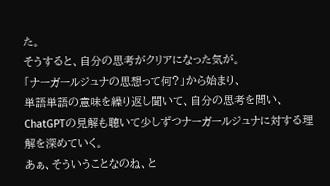た。
そうすると、自分の思考がクリアになった気が。
「ナーガールジュナの思想って何?」から始まり、
単語単語の意味を繰り返し聞いて、自分の思考を問い、ChatGPTの見解も聴いて少しずつナーガールジュナに対する理解を深めていく。
あぁ、そういうことなのね、と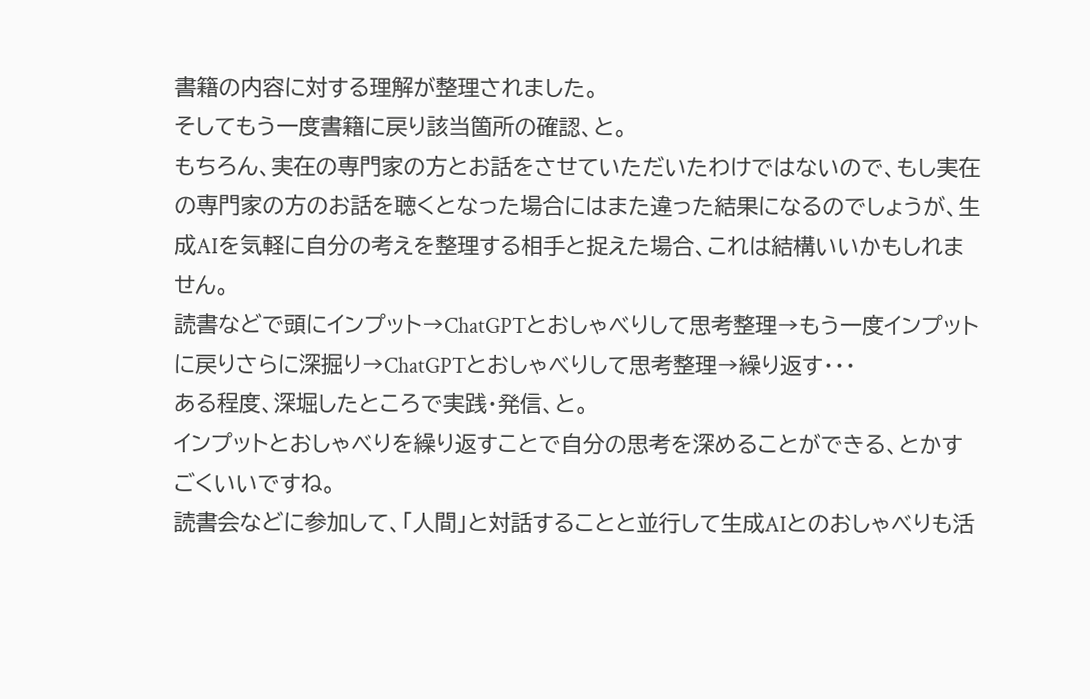書籍の内容に対する理解が整理されました。
そしてもう一度書籍に戻り該当箇所の確認、と。
もちろん、実在の専門家の方とお話をさせていただいたわけではないので、もし実在の専門家の方のお話を聴くとなった場合にはまた違った結果になるのでしょうが、生成AIを気軽に自分の考えを整理する相手と捉えた場合、これは結構いいかもしれません。
読書などで頭にインプット→ChatGPTとおしゃべりして思考整理→もう一度インプットに戻りさらに深掘り→ChatGPTとおしゃべりして思考整理→繰り返す・・・
ある程度、深堀したところで実践・発信、と。
インプットとおしゃべりを繰り返すことで自分の思考を深めることができる、とかすごくいいですね。
読書会などに参加して、「人間」と対話することと並行して生成AIとのおしゃべりも活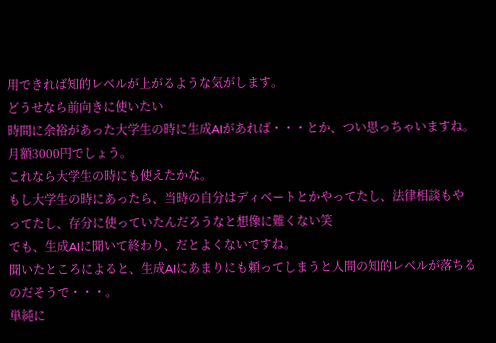用できれば知的レベルが上がるような気がします。
どうせなら前向きに使いたい
時間に余裕があった大学生の時に生成AIがあれば・・・とか、つい思っちゃいますね。
月額3000円でしょう。
これなら大学生の時にも使えたかな。
もし大学生の時にあったら、当時の自分はディベートとかやってたし、法律相談もやってたし、存分に使っていたんだろうなと想像に難くない笑
でも、生成AIに聞いて終わり、だとよくないですね。
聞いたところによると、生成AIにあまりにも頼ってしまうと人間の知的レベルが落ちるのだそうで・・・。
単純に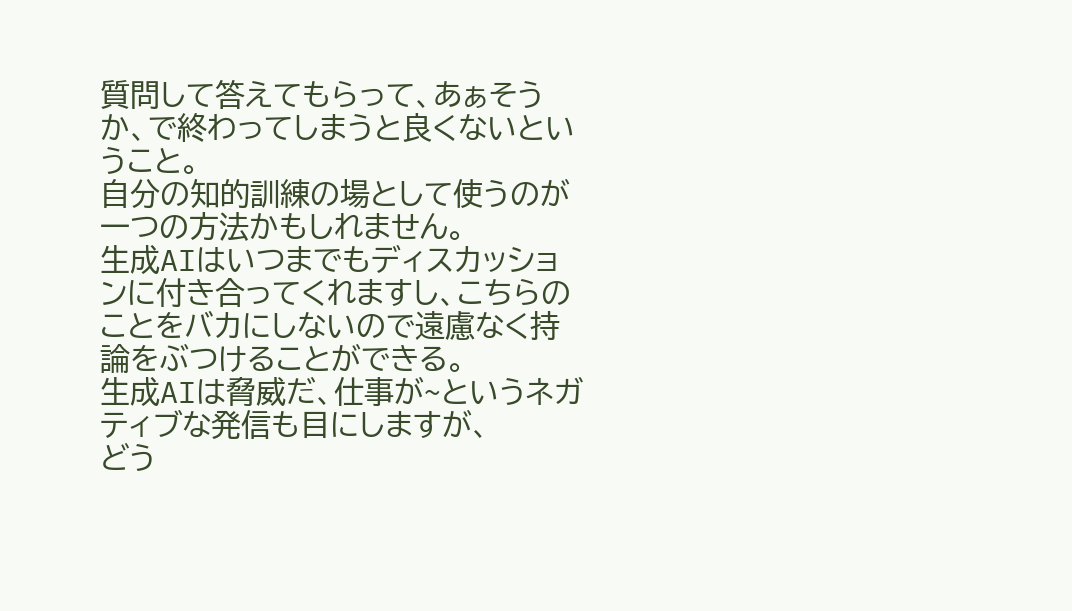質問して答えてもらって、あぁそうか、で終わってしまうと良くないということ。
自分の知的訓練の場として使うのが一つの方法かもしれません。
生成AIはいつまでもディスカッションに付き合ってくれますし、こちらのことをバカにしないので遠慮なく持論をぶつけることができる。
生成AIは脅威だ、仕事が~というネガティブな発信も目にしますが、
どう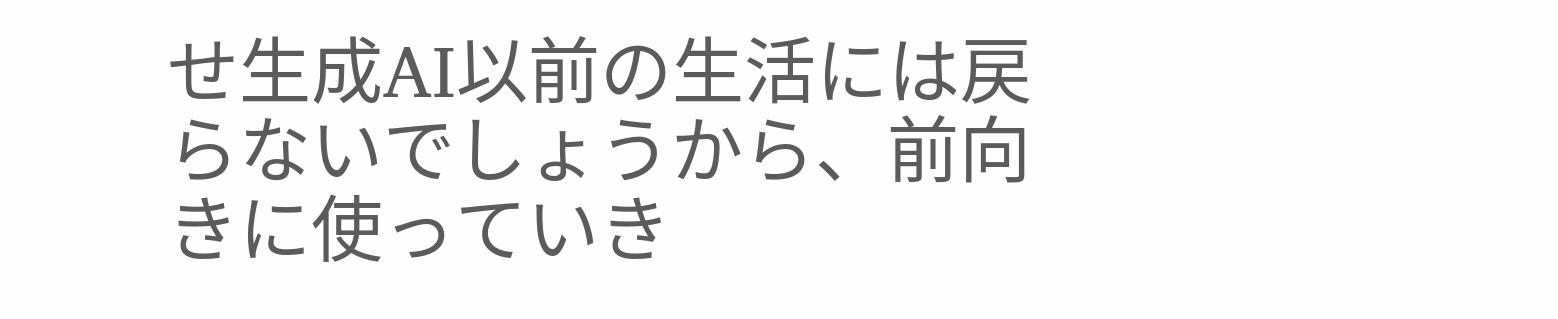せ生成AI以前の生活には戻らないでしょうから、前向きに使っていき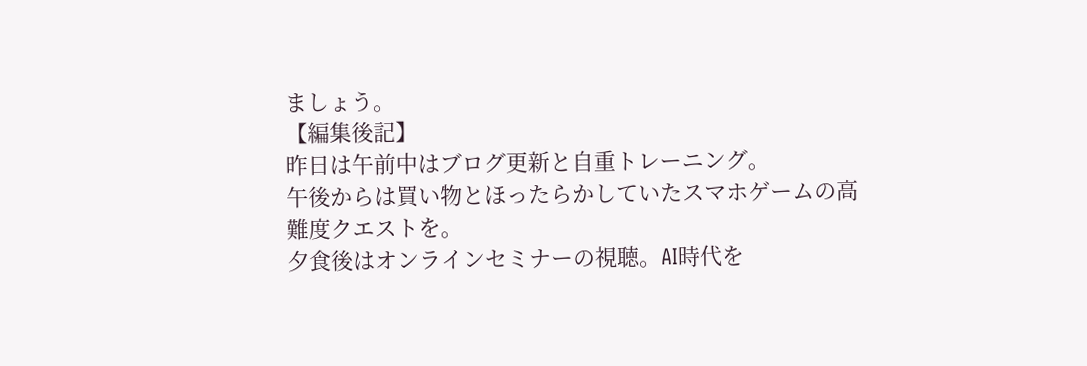ましょう。
【編集後記】
昨日は午前中はブログ更新と自重トレーニング。
午後からは買い物とほったらかしていたスマホゲームの高難度クエストを。
夕食後はオンラインセミナーの視聴。AI時代を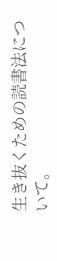生き抜くための読書法について。